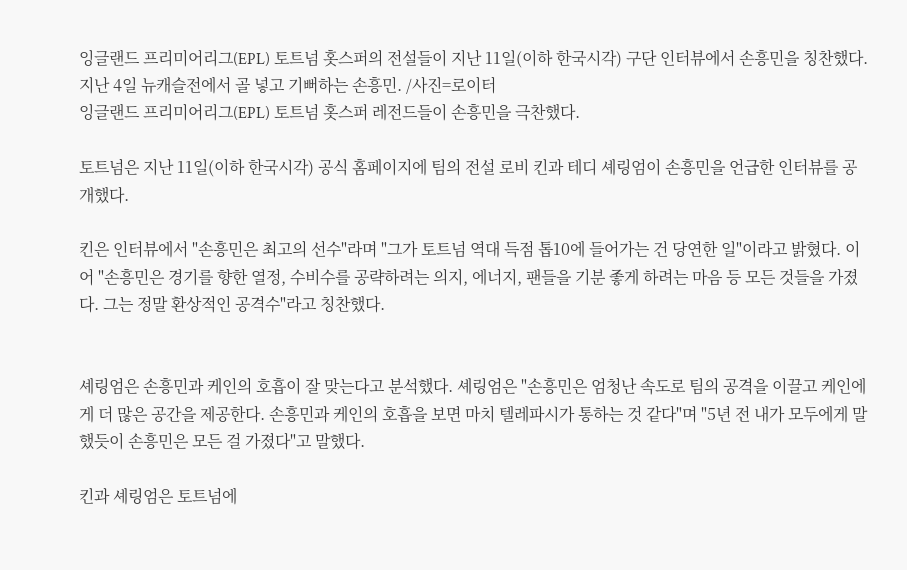잉글랜드 프리미어리그(EPL) 토트넘 홋스퍼의 전설들이 지난 11일(이하 한국시각) 구단 인터뷰에서 손흥민을 칭찬했다. 지난 4일 뉴캐슬전에서 골 넣고 기뻐하는 손흥민. /사진=로이터
잉글랜드 프리미어리그(EPL) 토트넘 홋스퍼 레전드들이 손흥민을 극찬했다.

토트넘은 지난 11일(이하 한국시각) 공식 홈페이지에 팀의 전설 로비 킨과 테디 셰링엄이 손흥민을 언급한 인터뷰를 공개했다.

킨은 인터뷰에서 "손흥민은 최고의 선수"라며 "그가 토트넘 역대 득점 톱10에 들어가는 건 당연한 일"이라고 밝혔다. 이어 "손흥민은 경기를 향한 열정, 수비수를 공략하려는 의지, 에너지, 팬들을 기분 좋게 하려는 마음 등 모든 것들을 가졌다. 그는 정말 환상적인 공격수"라고 칭찬했다.


셰링엄은 손흥민과 케인의 호흡이 잘 맞는다고 분석했다. 셰링엄은 "손흥민은 엄청난 속도로 팀의 공격을 이끌고 케인에게 더 많은 공간을 제공한다. 손흥민과 케인의 호흡을 보면 마치 텔레파시가 통하는 것 같다"며 "5년 전 내가 모두에게 말했듯이 손흥민은 모든 걸 가졌다"고 말했다.

킨과 셰링엄은 토트넘에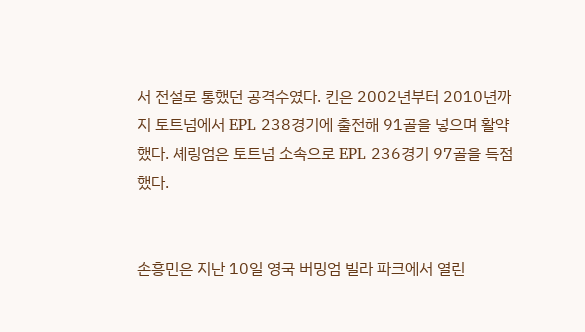서 전설로 통했던 공격수였다. 킨은 2002년부터 2010년까지 토트넘에서 EPL 238경기에 출전해 91골을 넣으며 활약했다. 셰링엄은 토트넘 소속으로 EPL 236경기 97골을 득점했다.


손흥민은 지난 10일 영국 버밍엄 빌라 파크에서 열린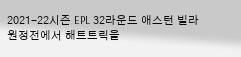2021-22시즌 EPL 32라운드 애스턴 빌라 원정전에서 해트트릭을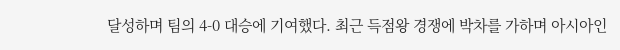달성하며 팀의 4-0 대승에 기여했다. 최근 득점왕 경쟁에 박차를 가하며 아시아인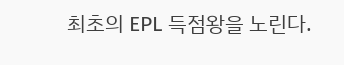최초의 EPL 득점왕을 노린다.